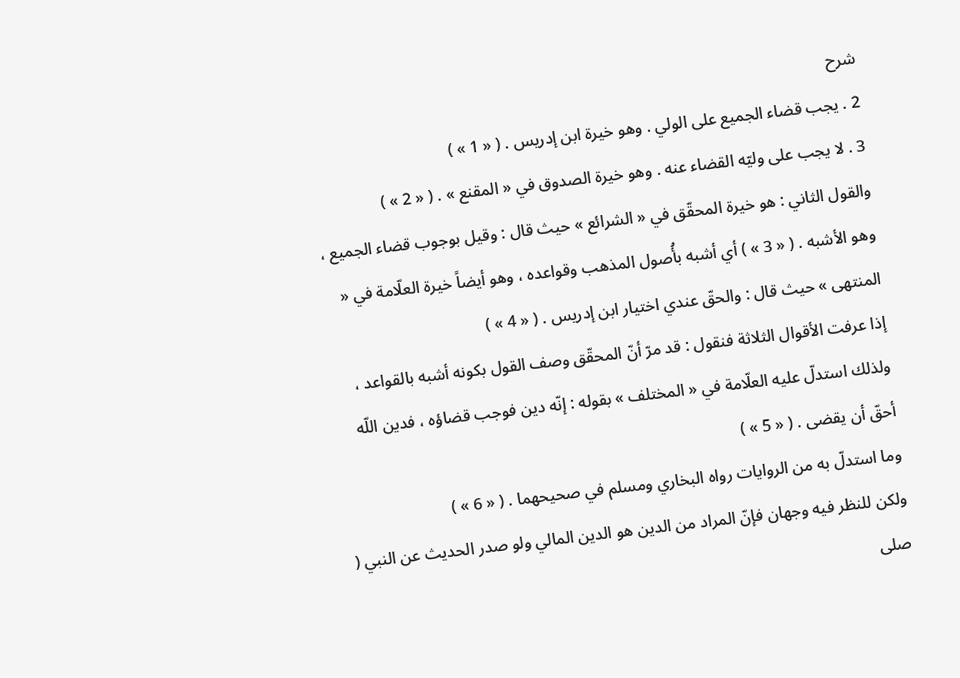شرح
2 . يجب قضاء الجميع على الولي . وهو خيرة ابن إدريس . ( « 1 » )
3 . لا يجب على وليّه القضاء عنه . وهو خيرة الصدوق في « المقنع » . ( « 2 » )
والقول الثاني : هو خيرة المحقّق في « الشرائع » حيث قال : وقيل بوجوب قضاء الجميع ، وهو الأشبه . ( « 3 » ) أي أشبه بأُصول المذهب وقواعده ، وهو أيضاً خيرة العلّامة في « المنتهى » حيث قال : والحقّ عندي اختيار ابن إدريس . ( « 4 » )
إذا عرفت الأقوال الثلاثة فنقول : قد مرّ أنّ المحقّق وصف القول بكونه أشبه بالقواعد ، ولذلك استدلّ عليه العلّامة في « المختلف » بقوله : إنّه دين فوجب قضاؤه ، فدين اللّه أحقّ أن يقضى . ( « 5 » )
وما استدلّ به من الروايات رواه البخاري ومسلم في صحيحهما . ( « 6 » )
ولكن للنظر فيه وجهان فإنّ المراد من الدين هو الدين المالي ولو صدر الحديث عن النبي ( صلى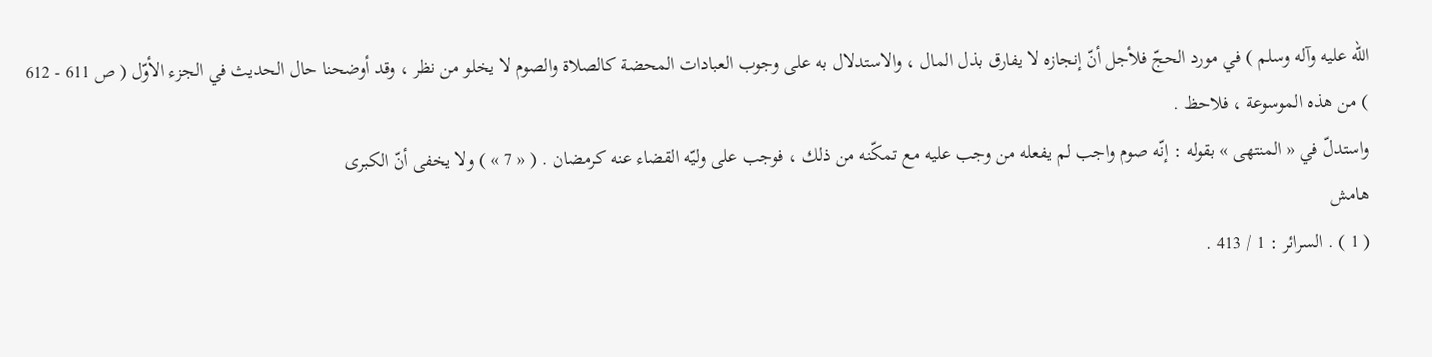الله عليه وآله وسلم ) في مورد الحجّ فلأجل أنّ إنجازه لا يفارق بذل المال ، والاستدلال به على وجوب العبادات المحضة كالصلاة والصوم لا يخلو من نظر ، وقد أوضحنا حال الحديث في الجزء الأوّل ( ص 611 - 612 ) من هذه الموسوعة ، فلاحظ .
واستدلّ في « المنتهى » بقوله : إنّه صوم واجب لم يفعله من وجب عليه مع تمكّنه من ذلك ، فوجب على وليّه القضاء عنه كرمضان . ( « 7 » ) ولا يخفى أنّ الكبرى
هامش
( 1 ) . السرائر : 1 / 413 .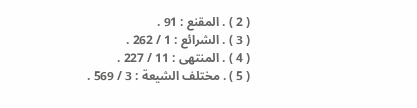( 2 ) . المقنع : 91 .
( 3 ) . الشرائع : 1 / 262 .
( 4 ) . المنتهى : 11 / 227 .
( 5 ) . مختلف الشيعة : 3 / 569 .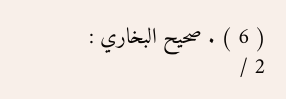( 6 ) . صحيح البخاري : 2 /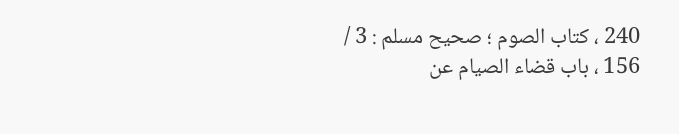240 ، كتاب الصوم ؛ صحيح مسلم : 3 / 156 ، باب قضاء الصيام عن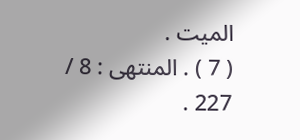الميت .
( 7 ) . المنتهى : 8 / 227 .